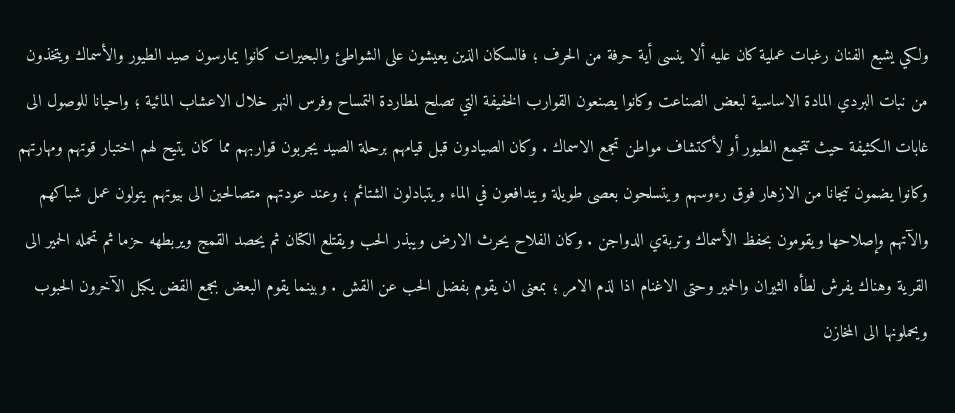ولكي يشبع الفنان رغبات عملية كان عليه ألا ينسى أية حرفة من الحرف ؛ فالسكان الذين يعيشون على الشواطئ والبحيرات كانوا يمارسون صيد الطيور والأسماك ويتخذون من نبات البردي المادة الاساسية لبعض الصناعت وكانوا يصنعون القوارب الخفيفة التي تصلح لمطاردة التمساح وفرس النهر خلال الاعشاب المائية ؛ واحيانا للوصول الى غابات الكثيفة حيث تتجمع الطيور أو لأكتشاف مواطن تجمع الاسماك . وكان الصيادون قبل قيامهم برحلة الصيد يجربون قواربهم مما كان يتيح لهم اختبار قوتهم ومهارتهم وكانوا يضمون تيجانا من الازهار فوق رءوسهم ويتسلحون بعصى طويلة ويتدافعون في الماء ويتبادلون الشتائم ؛ وعند عودتهم متصالحين الى بيوتهم يتولون عمل شباكهم والآتهم وإصلاحها ويقومون بحفظ الأسماك وتربةي الدواجن . وكان الفلاح يحرث الارض ويبذر الحب ويقتلع الكتان ثم يحصد القمج ويربطهه حزما ثم تحمله الحمير الى القرية وهناك يفرش لطأه الثيران والحمير وحتى الاغنام اذا لذم الامر ؛ بمعنى ان يقوم بفضل الحب عن القش . وبينما يقوم البعض بجمع القض يكبل الآخرون الحبوب ويحملونها الى المخازن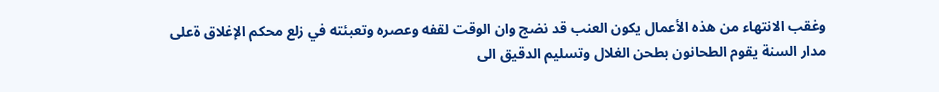وغقب الانتهاء من هذه الأعمال يكون العنب قد نضج وان الوقت لقفه وعصره وتعبئته في زلع محكم الإغلاق ةعلى مدار السنة يقوم الطحانون بطحن الغلال وتسليم الدقيق الى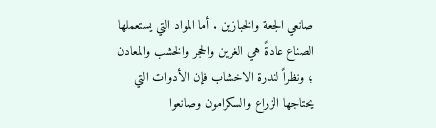صانعي الجعة والخبازين . أما المواد التي يستعملها الصناع عادةً هي الغرين والحجر والخشب والمعادن ؛ ونظراً لندرة الاخشاب فإن الأدوات التي يحتاجها الزراع والسكرامون وصانعوا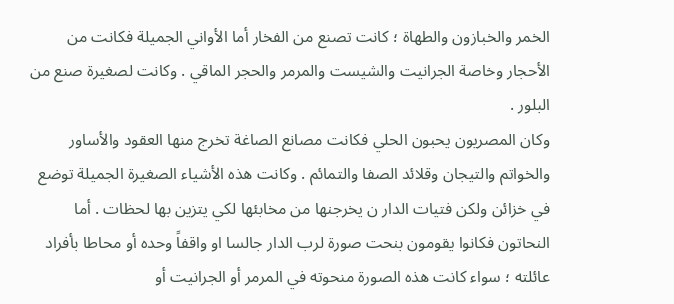الخمر والخبازون والطهاة ؛ كانت تصنع من الفخار أما الأواني الجميلة فكانت من الأحجار وخاصة الجرانيت والشيست والمرمر والحجر الماقي . وكانت لصغيرة صنع من البلور .
وكان المصريون يحبون الحلي فكانت مصانع الصاغة تخرج منها العقود والأساور والخواتم والتيجان وقلائد الصفا والتمائم . وكانت هذه الأشياء الصغيرة الجميلة توضع في خزائن ولكن فتيات الدار ن يخرجنها من مخابئها لكي يتزين بها لحظات . أما النحاتون فكانوا يقومون بنحت صورة لرب الدار جالسا او واقفاً وحده أو محاطا بأفراد عائلته ؛ سواء كانت هذه الصورة منحوته في المرمر أو الجرانيت أو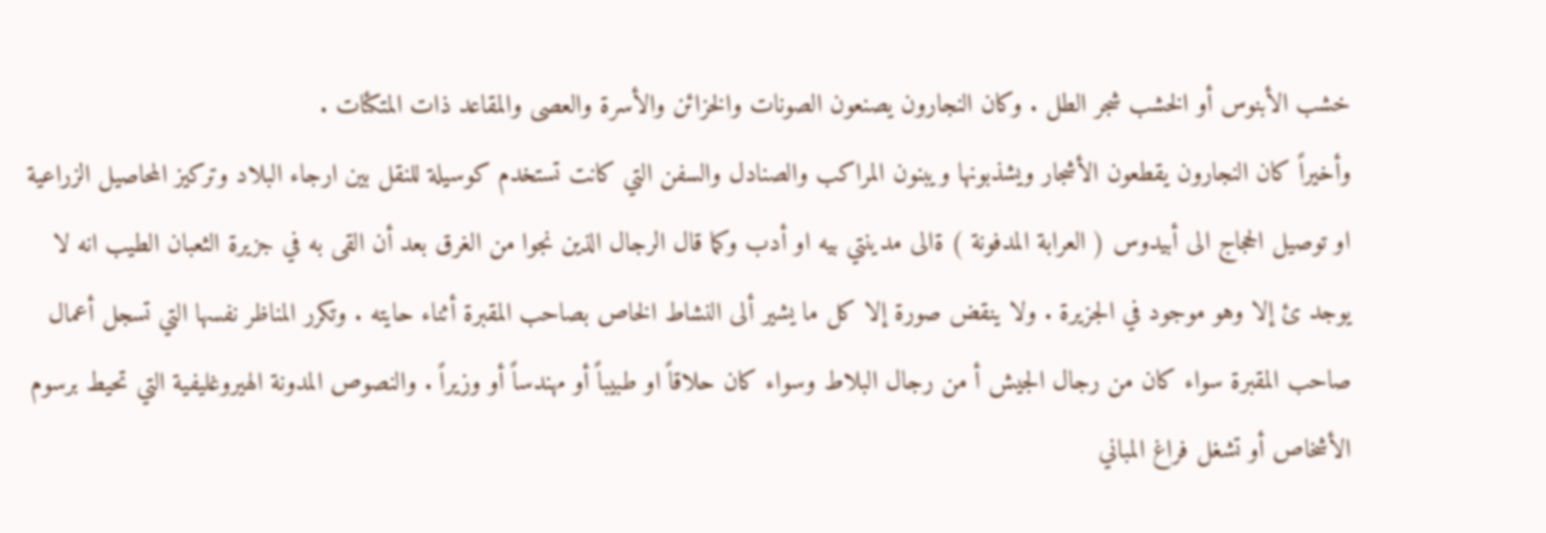خشب الأبنوس أو الخشب شجر الطل . وكان النجارون يصنعون الصونات والخزائن والأسرة والعصى والمقاعد ذات المتكئات .
وأخيراً كان النجارون يقطعون الأشجار ويشذبونها ويبنون المراكب والصنادل والسفن التي كانت تستخدم كوسيلة للنقل بين ارجاء البلاد وتركيز المحاصيل الزراعية او توصيل الحجاج الى أبيدوس ( العرابة المدفونة ) ةالى مدينتي بيه او أدب وكما قال الرجال الذين نجوا من الغرق بعد أن القى به في جزيرة الثعبان الطيب انه لا يوجد ئ إلا وهو موجود في الجزيرة . ولا ينقض صورة إلا كل ما يشير ألى النشاط الخاص بصاحب المقبرة أثناء حايته . وتكرر المناظر نفسها التي تسجل أعمال صاحب المقبرة سواء كان من رجال الجيش أ من رجال البلاط وسواء كان حلاقاً او طبيباً أو مهندساً أو وزيراً . والنصوص المدونة الهيروغليفية التي تحيط برسوم الأشخاص أو تشغل فراغ المباني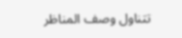تتناول وصف المناظر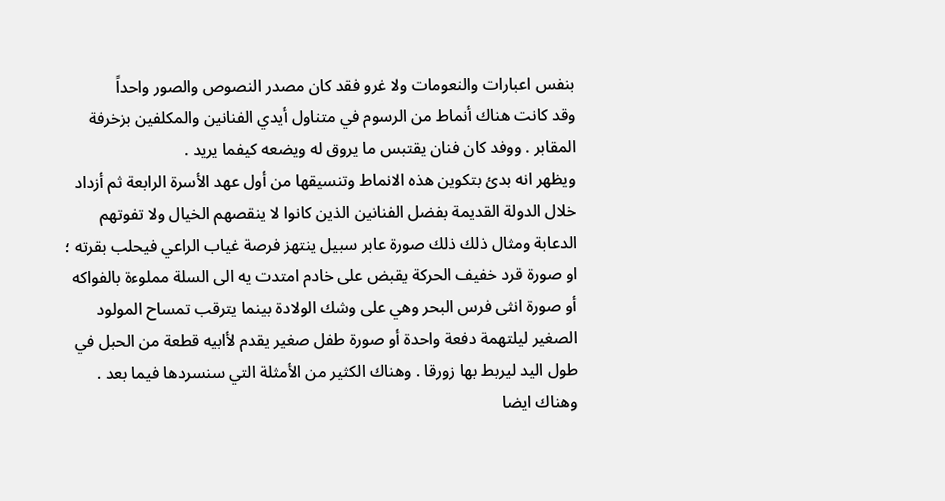بنفس اعبارات والنعومات ولا غرو فقد كان مصدر النصوص والصور واحداً
وقد كانت هناك أنماط من الرسوم في متناول أيدي الفنانين والمكلفين بزخرفة المقابر . ووفد كان فنان يقتبس ما يروق له ويضعه كيفما يريد .
ويظهر انه بدئ بتكوين هذه الانماط وتنسيقها من أول عهد الأسرة الرابعة ثم أزداد خلال الدولة القديمة بفضل الفنانين الذين كانوا لا ينقصهم الخيال ولا تفوتهم الدعابة ومثال ذلك ذلك صورة عابر سبيل ينتهز فرصة غياب الراعي فيحلب بقرته ؛ او صورة قرد خفيف الحركة يقبض على خادم امتدت يه الى السلة مملوءة بالفواكه أو صورة انثى فرس البحر وهي على وشك الولادة بينما يترقب تمساح المولود الصغير ليلتهمة دفعة واحدة أو صورة طفل صغير يقدم لأابيه قطعة من الحبل في طول اليد ليربط بها زورقا . وهناك الكثير من الأمثلة التي سنسردها فيما بعد .
وهناك ايضا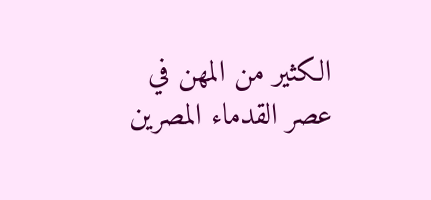الكثير من المهن في عصر القدماء المصرين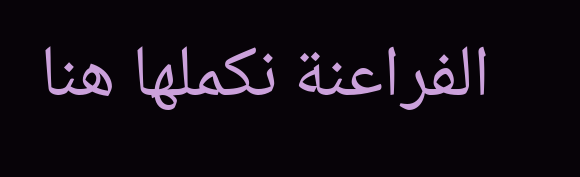الفراعنة نكملها هنا